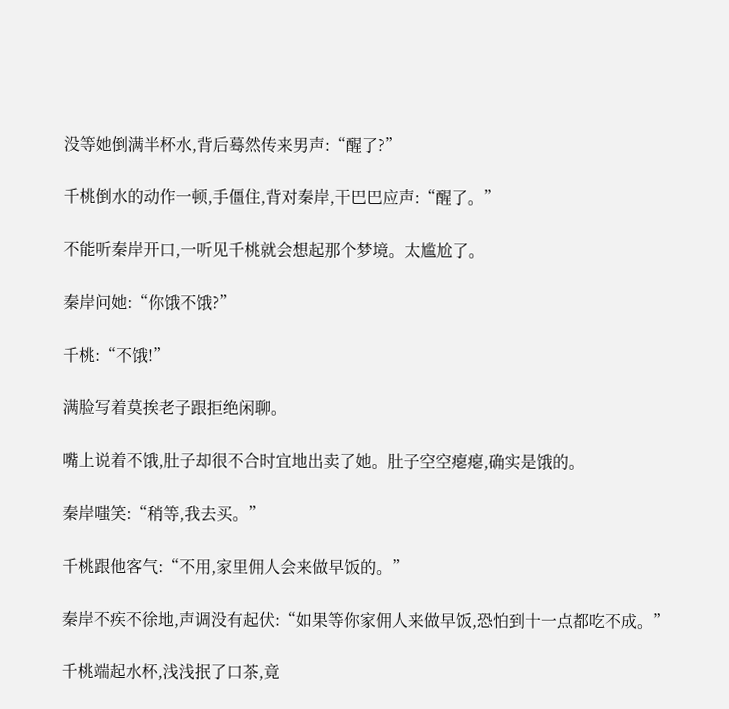没等她倒满半杯水,背后蓦然传来男声:“醒了?”

千桃倒水的动作一顿,手僵住,背对秦岸,干巴巴应声:“醒了。”

不能听秦岸开口,一听见千桃就会想起那个梦境。太尴尬了。

秦岸问她:“你饿不饿?”

千桃:“不饿!”

满脸写着莫挨老子跟拒绝闲聊。

嘴上说着不饿,肚子却很不合时宜地出卖了她。肚子空空瘪瘪,确实是饿的。

秦岸嗤笑:“稍等,我去买。”

千桃跟他客气:“不用,家里佣人会来做早饭的。”

秦岸不疾不徐地,声调没有起伏:“如果等你家佣人来做早饭,恐怕到十一点都吃不成。”

千桃端起水杯,浅浅抿了口茶,竟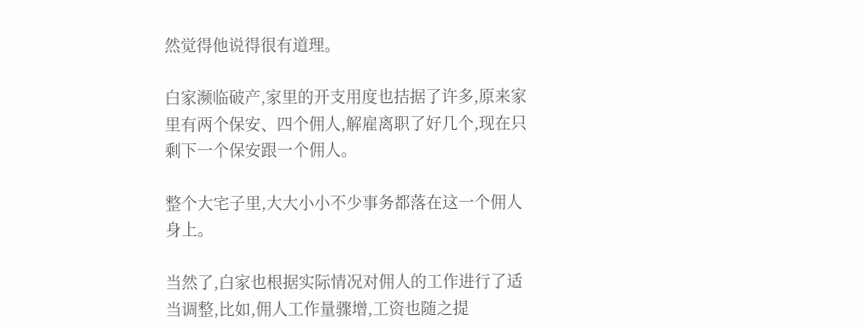然觉得他说得很有道理。

白家濒临破产,家里的开支用度也拮据了许多,原来家里有两个保安、四个佣人,解雇离职了好几个,现在只剩下一个保安跟一个佣人。

整个大宅子里,大大小小不少事务都落在这一个佣人身上。

当然了,白家也根据实际情况对佣人的工作进行了适当调整,比如,佣人工作量骤增,工资也随之提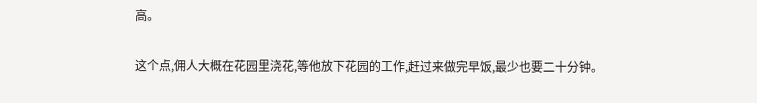高。

这个点,佣人大概在花园里浇花,等他放下花园的工作,赶过来做完早饭,最少也要二十分钟。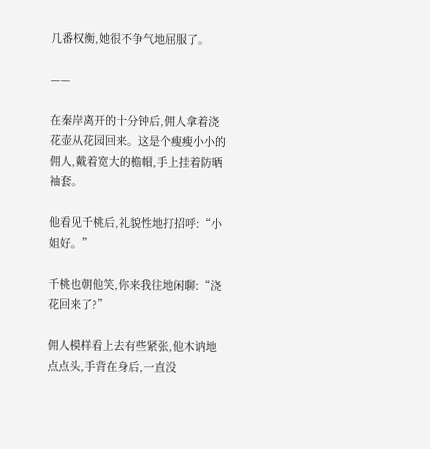几番权衡,她很不争气地屈服了。

——

在秦岸离开的十分钟后,佣人拿着浇花壶从花园回来。这是个瘦瘦小小的佣人,戴着宽大的檐帽,手上挂着防晒袖套。

他看见千桃后,礼貌性地打招呼:“小姐好。”

千桃也朝他笑,你来我往地闲聊:“浇花回来了?”

佣人模样看上去有些紧张,他木讷地点点头,手背在身后,一直没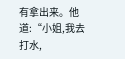有拿出来。他道:“小姐,我去打水,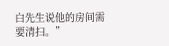白先生说他的房间需要清扫。”